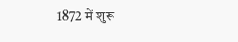1872 में शुरू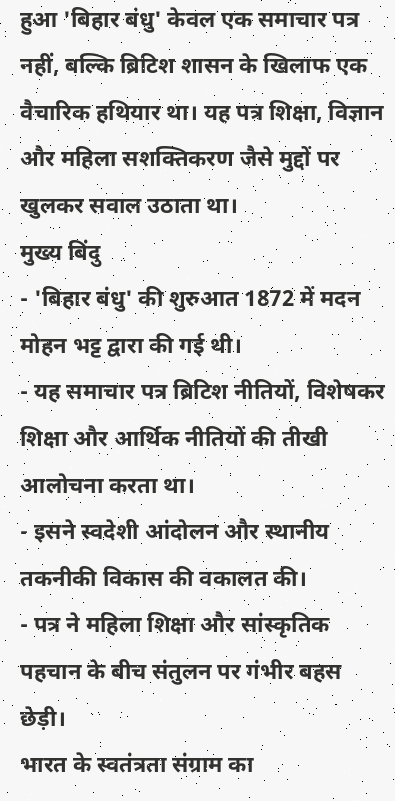हुआ 'बिहार बंधु' केवल एक समाचार पत्र नहीं, बल्कि ब्रिटिश शासन के खिलाफ एक वैचारिक हथियार था। यह पत्र शिक्षा, विज्ञान और महिला सशक्तिकरण जैसे मुद्दों पर खुलकर सवाल उठाता था।
मुख्य बिंदु
- 'बिहार बंधु' की शुरुआत 1872 में मदन मोहन भट्ट द्वारा की गई थी।
- यह समाचार पत्र ब्रिटिश नीतियों, विशेषकर शिक्षा और आर्थिक नीतियों की तीखी आलोचना करता था।
- इसने स्वदेशी आंदोलन और स्थानीय तकनीकी विकास की वकालत की।
- पत्र ने महिला शिक्षा और सांस्कृतिक पहचान के बीच संतुलन पर गंभीर बहस छेड़ी।
भारत के स्वतंत्रता संग्राम का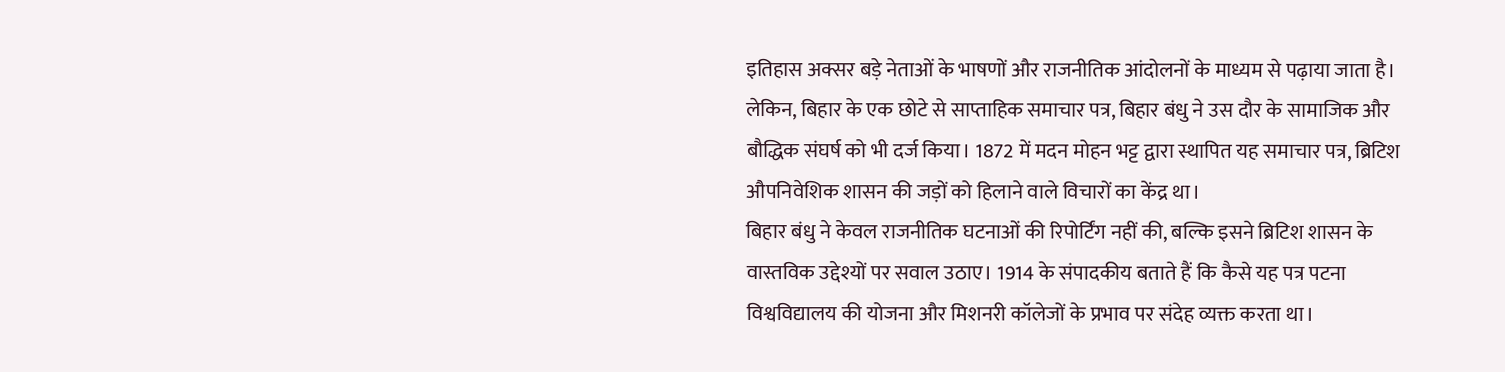इतिहास अक्सर बड़े नेताओं के भाषणों और राजनीतिक आंदोलनों के माध्यम से पढ़ाया जाता है। लेकिन, बिहार के एक छोटे से साप्ताहिक समाचार पत्र, बिहार बंधु ने उस दौर के सामाजिक और बौद्धिक संघर्ष को भी दर्ज किया। 1872 में मदन मोहन भट्ट द्वारा स्थापित यह समाचार पत्र, ब्रिटिश औपनिवेशिक शासन की जड़ों को हिलाने वाले विचारों का केंद्र था।
बिहार बंधु ने केवल राजनीतिक घटनाओं की रिपोर्टिंग नहीं की, बल्कि इसने ब्रिटिश शासन के वास्तविक उद्देश्यों पर सवाल उठाए। 1914 के संपादकीय बताते हैं कि कैसे यह पत्र पटना विश्वविद्यालय की योजना और मिशनरी कॉलेजों के प्रभाव पर संदेह व्यक्त करता था।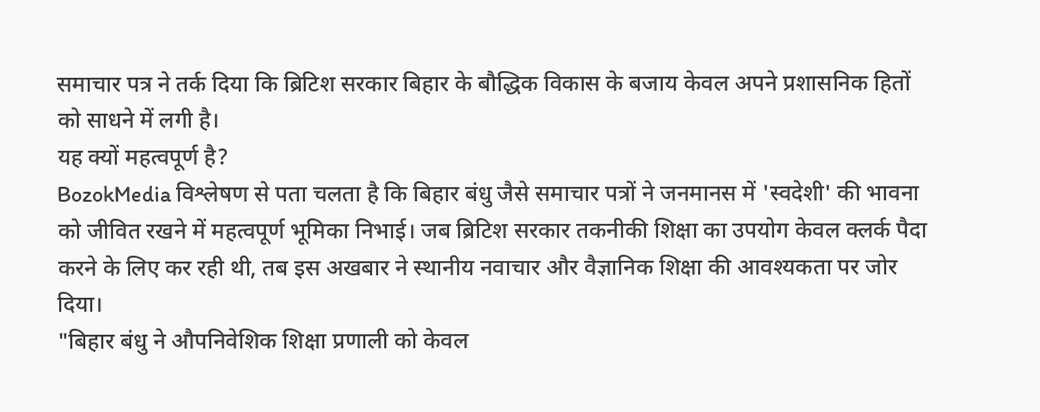समाचार पत्र ने तर्क दिया कि ब्रिटिश सरकार बिहार के बौद्धिक विकास के बजाय केवल अपने प्रशासनिक हितों को साधने में लगी है।
यह क्यों महत्वपूर्ण है?
BozokMedia विश्लेषण से पता चलता है कि बिहार बंधु जैसे समाचार पत्रों ने जनमानस में 'स्वदेशी' की भावना को जीवित रखने में महत्वपूर्ण भूमिका निभाई। जब ब्रिटिश सरकार तकनीकी शिक्षा का उपयोग केवल क्लर्क पैदा करने के लिए कर रही थी, तब इस अखबार ने स्थानीय नवाचार और वैज्ञानिक शिक्षा की आवश्यकता पर जोर दिया।
"बिहार बंधु ने औपनिवेशिक शिक्षा प्रणाली को केवल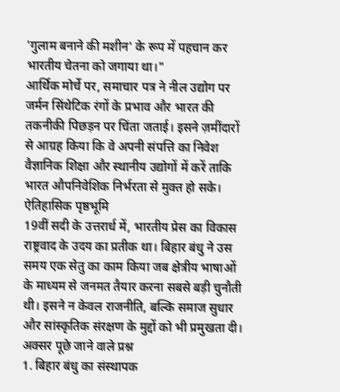'गुलाम बनाने की मशीन' के रूप में पहचान कर भारतीय चेतना को जगाया था।"
आर्थिक मोर्चे पर, समाचार पत्र ने नील उद्योग पर जर्मन सिंथेटिक रंगों के प्रभाव और भारत की तकनीकी पिछड़न पर चिंता जताई। इसने ज़मींदारों से आग्रह किया कि वे अपनी संपत्ति का निवेश वैज्ञानिक शिक्षा और स्थानीय उद्योगों में करें ताकि भारत औपनिवेशिक निर्भरता से मुक्त हो सके।
ऐतिहासिक पृष्ठभूमि
19वीं सदी के उत्तरार्ध में, भारतीय प्रेस का विकास राष्ट्रवाद के उदय का प्रतीक था। बिहार बंधु ने उस समय एक सेतु का काम किया जब क्षेत्रीय भाषाओं के माध्यम से जनमत तैयार करना सबसे बड़ी चुनौती थी। इसने न केवल राजनीति, बल्कि समाज सुधार और सांस्कृतिक संरक्षण के मुद्दों को भी प्रमुखता दी।
अक्सर पूछे जाने वाले प्रश्न
1. बिहार बंधु का संस्थापक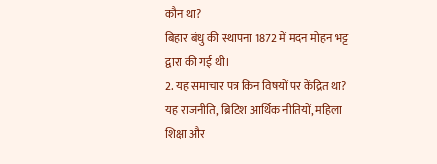कौन था?
बिहार बंधु की स्थापना 1872 में मदन मोहन भट्ट द्वारा की गई थी।
2. यह समाचार पत्र किन विषयों पर केंद्रित था?
यह राजनीति, ब्रिटिश आर्थिक नीतियों, महिला शिक्षा और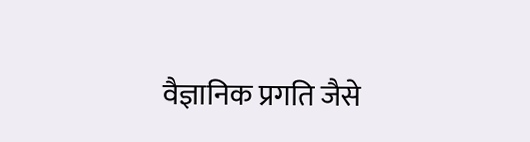वैज्ञानिक प्रगति जैसे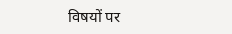विषयों पर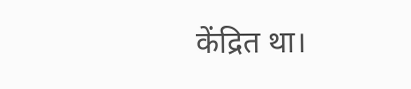केंद्रित था।